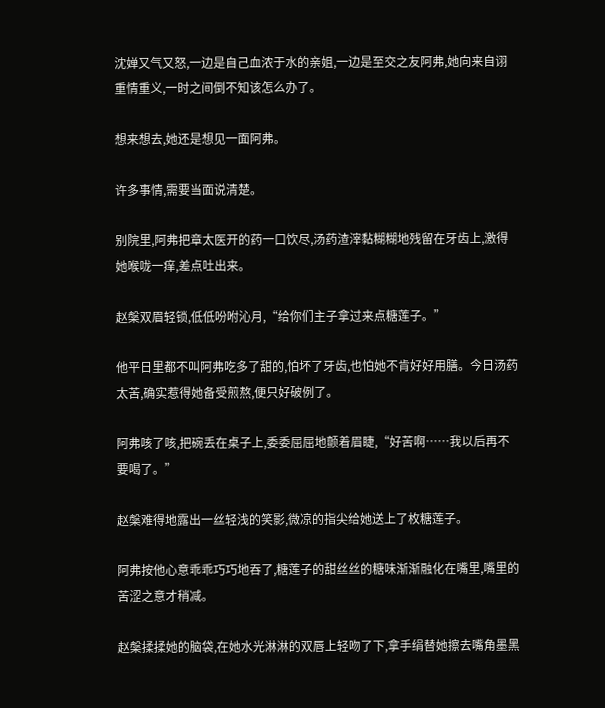沈婵又气又怒,一边是自己血浓于水的亲姐,一边是至交之友阿弗,她向来自诩重情重义,一时之间倒不知该怎么办了。

想来想去,她还是想见一面阿弗。

许多事情,需要当面说清楚。

别院里,阿弗把章太医开的药一口饮尽,汤药渣滓黏糊糊地残留在牙齿上,激得她喉咙一痒,差点吐出来。

赵槃双眉轻锁,低低吩咐沁月,“给你们主子拿过来点糖莲子。”

他平日里都不叫阿弗吃多了甜的,怕坏了牙齿,也怕她不肯好好用膳。今日汤药太苦,确实惹得她备受煎熬,便只好破例了。

阿弗咳了咳,把碗丢在桌子上,委委屈屈地颤着眉睫,“好苦啊……我以后再不要喝了。”

赵槃难得地露出一丝轻浅的笑影,微凉的指尖给她送上了枚糖莲子。

阿弗按他心意乖乖巧巧地吞了,糖莲子的甜丝丝的糖味渐渐融化在嘴里,嘴里的苦涩之意才稍减。

赵槃揉揉她的脑袋,在她水光淋淋的双唇上轻吻了下,拿手绢替她擦去嘴角墨黑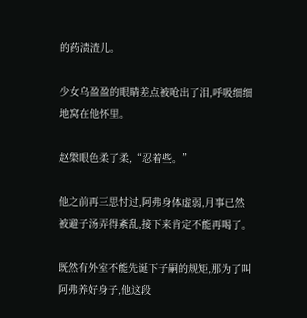的药渍渣儿。

少女乌盈盈的眼睛差点被呛出了泪,呼吸细细地窝在他怀里。

赵槃眼色柔了柔,“忍着些。”

他之前再三思忖过,阿弗身体虚弱,月事已然被避子汤弄得紊乱,接下来肯定不能再喝了。

既然有外室不能先诞下子嗣的规矩,那为了叫阿弗养好身子,他这段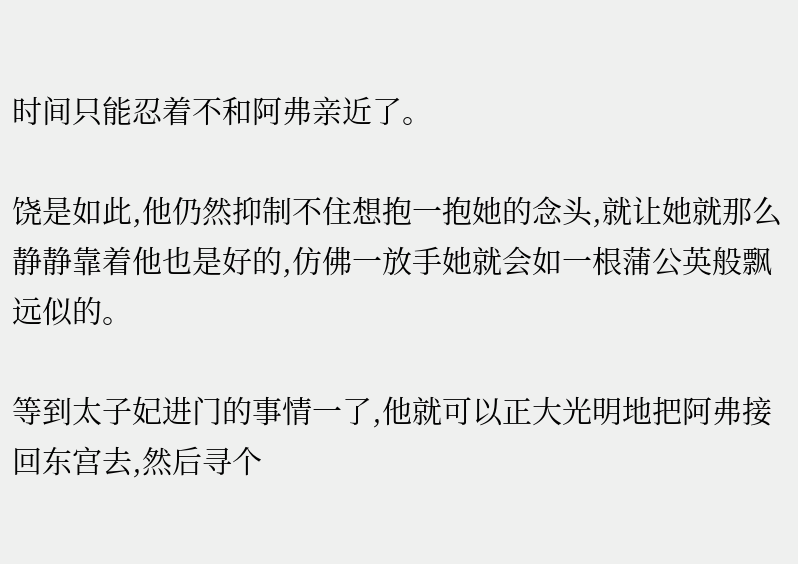时间只能忍着不和阿弗亲近了。

饶是如此,他仍然抑制不住想抱一抱她的念头,就让她就那么静静靠着他也是好的,仿佛一放手她就会如一根蒲公英般飘远似的。

等到太子妃进门的事情一了,他就可以正大光明地把阿弗接回东宫去,然后寻个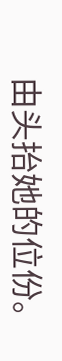由头抬她的位份。